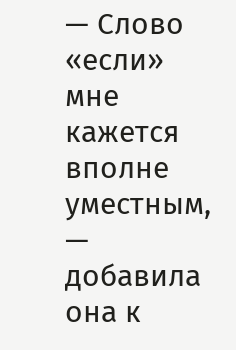— Слово «если» мне кажется вполне уместным, — добавила она к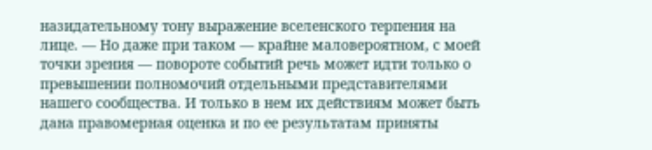назидательному тону выражение вселенского терпения на лице. — Но даже при таком — крайне маловероятном, с моей точки зрения — повороте событий речь может идти только о превышении полномочий отдельными представителями нашего сообщества. И только в нем их действиям может быть дана правомерная оценка и по ее результатам приняты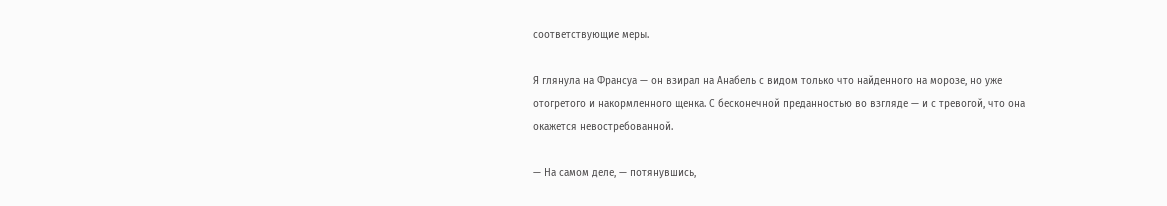соответствующие меры.

Я глянула на Франсуа — он взирал на Анабель с видом только что найденного на морозе, но уже отогретого и накормленного щенка. С бесконечной преданностью во взгляде — и с тревогой, что она окажется невостребованной.

— На самом деле, — потянувшись,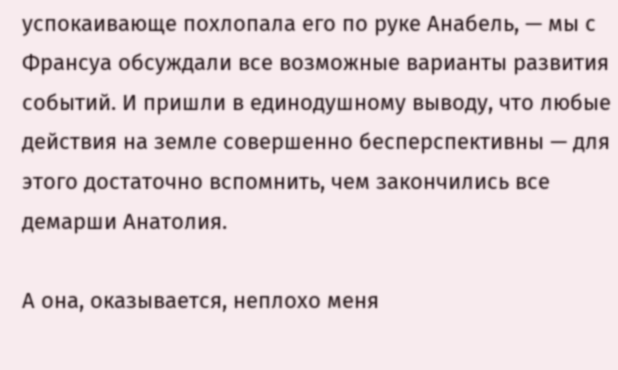успокаивающе похлопала его по руке Анабель, — мы с Франсуа обсуждали все возможные варианты развития событий. И пришли в единодушному выводу, что любые действия на земле совершенно бесперспективны — для этого достаточно вспомнить, чем закончились все демарши Анатолия.

А она, оказывается, неплохо меня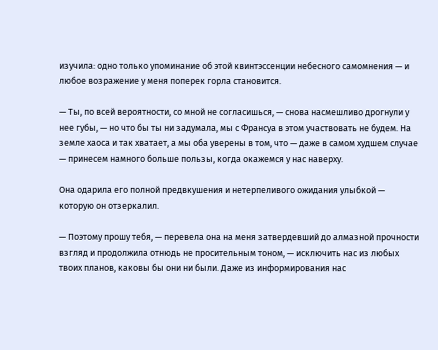изучила: одно только упоминание об этой квинтэссенции небесного самомнения — и любое возражение у меня поперек горла становится.

— Ты, по всей вероятности, со мной не согласишься, — снова насмешливо дрогнули у нее губы, — но что бы ты ни задумала, мы с Франсуа в этом участвовать не будем. На земле хаоса и так хватает, а мы оба уверены в том, что — даже в самом худшем случае — принесем намного больше пользы, когда окажемся у нас наверху.

Она одарила его полной предвкушения и нетерпеливого ожидания улыбкой — которую он отзеркалил.

— Поэтому прошу тебя, — перевела она на меня затвердевший до алмазной прочности взгляд и продолжила отнюдь не просительным тоном, — исключить нас из любых твоих планов, каковы бы они ни были. Даже из информирования нас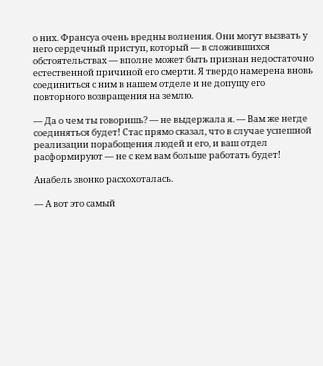о них. Франсуа очень вредны волнения. Они могут вызвать у него сердечный приступ, который — в сложившихся обстоятельствах — вполне может быть признан недостаточно естественной причиной его смерти. Я твердо намерена вновь соединиться с ним в нашем отделе и не допущу его повторного возвращения на землю.

— Да о чем ты говоришь? — не выдержала я. — Вам же негде соединяться будет! Стас прямо сказал, что в случае успешной реализации порабощения людей и его, и ваш отдел расформируют — не с кем вам больше работать будет!

Анабель звонко расхохоталась.

— А вот это самый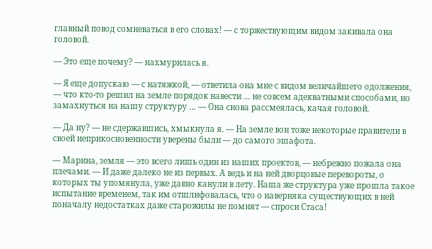главный повод сомневаться в его словах! — с торжествующим видом закивала она головой.

— Это еще почему? — нахмурилась я.

— Я еще допускаю — с натяжкой, — ответила она мне с видом величайшего одолжения, — что кто-то решил на земле порядок навести … не совсем адекватными способами, но замахнуться на нашу структуру … — Она снова рассмеялась, качая головой.

— Да ну? — не сдержавшись, хмыкнула я. — На земле вон тоже некоторые правители в своей неприкосновенности уверены были — до самого эшафота.

— Марина, земля — это всего лишь один из наших проектов, — небрежно пожала она плечами. — И даже далеко не из первых. А ведь и на ней дворцовые перевороты, о которых ты упомянула, уже давно канули в лету. Наша же структура уже прошла такое испытание временем, так им отшлифовалась, что о наверняка существующих в ней поначалу недостатках даже старожилы не помнят — спроси Стаса!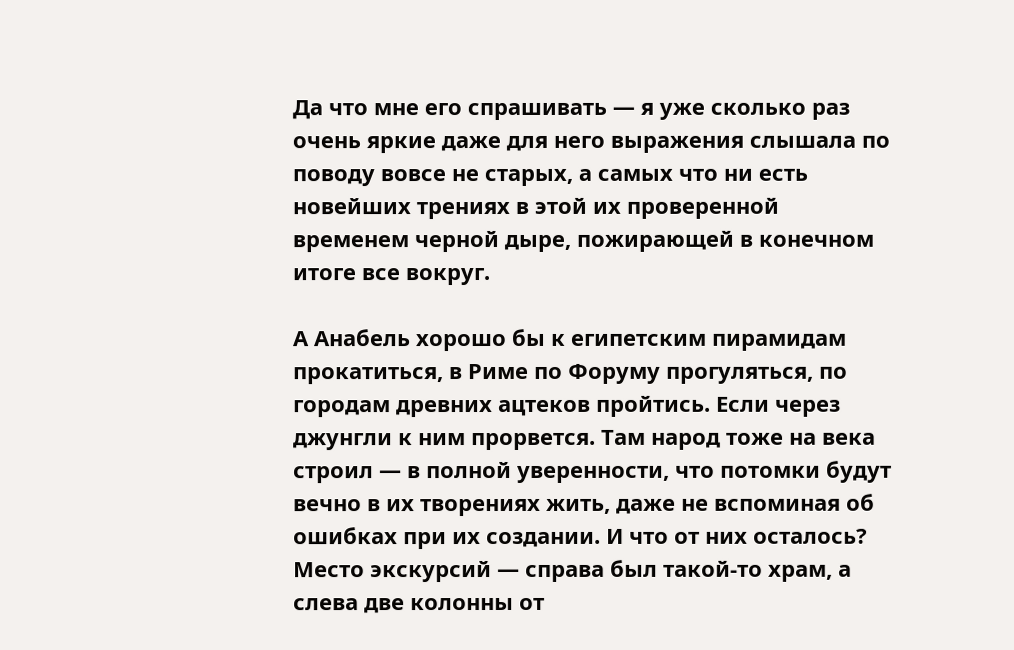Да что мне его спрашивать — я уже сколько раз очень яркие даже для него выражения слышала по поводу вовсе не старых, а самых что ни есть новейших трениях в этой их проверенной временем черной дыре, пожирающей в конечном итоге все вокруг.

А Анабель хорошо бы к египетским пирамидам прокатиться, в Риме по Форуму прогуляться, по городам древних ацтеков пройтись. Если через джунгли к ним прорвется. Там народ тоже на века строил — в полной уверенности, что потомки будут вечно в их творениях жить, даже не вспоминая об ошибках при их создании. И что от них осталось? Место экскурсий — справа был такой-то храм, а слева две колонны от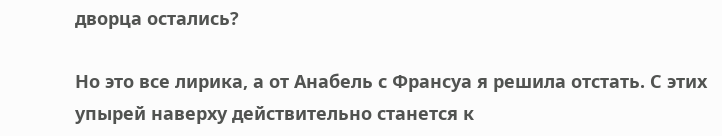дворца остались?

Но это все лирика, а от Анабель с Франсуа я решила отстать. С этих упырей наверху действительно станется к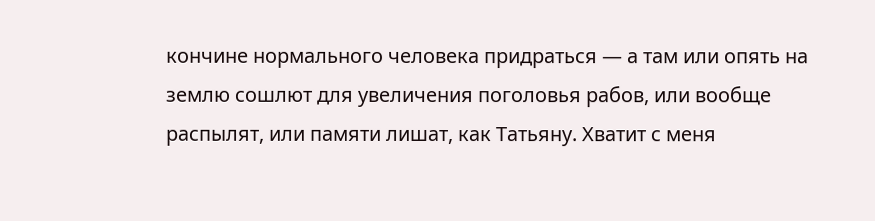кончине нормального человека придраться — а там или опять на землю сошлют для увеличения поголовья рабов, или вообще распылят, или памяти лишат, как Татьяну. Хватит с меня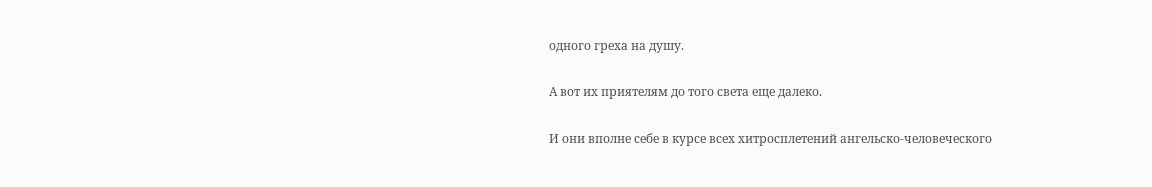одного греха на душу.

А вот их приятелям до того света еще далеко.

И они вполне себе в курсе всех хитросплетений ангельско-человеческого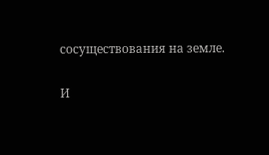сосуществования на земле.

И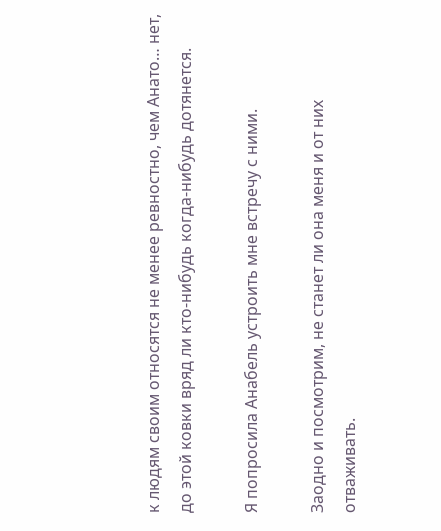к людям своим относятся не менее ревностно, чем Анато… нет, до этой ковки вряд ли кто-нибудь когда-нибудь дотянется.

Я попросила Анабель устроить мне встречу с ними.

Заодно и посмотрим, не станет ли она меня и от них отваживать.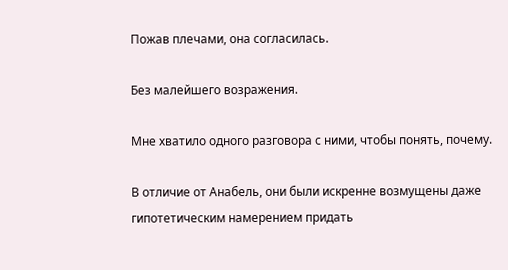Пожав плечами, она согласилась.

Без малейшего возражения.

Мне хватило одного разговора с ними, чтобы понять, почему.

В отличие от Анабель, они были искренне возмущены даже гипотетическим намерением придать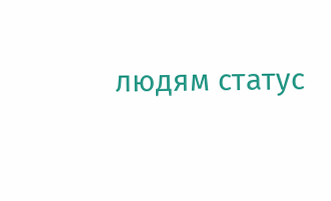людям статус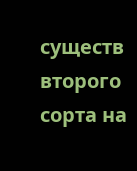существ второго сорта на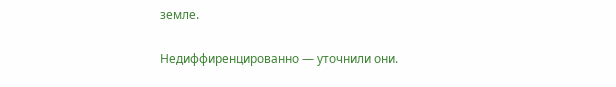земле.

Недиффиренцированно — уточнили они.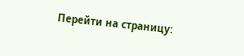Перейти на страницу: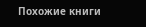Похожие книги